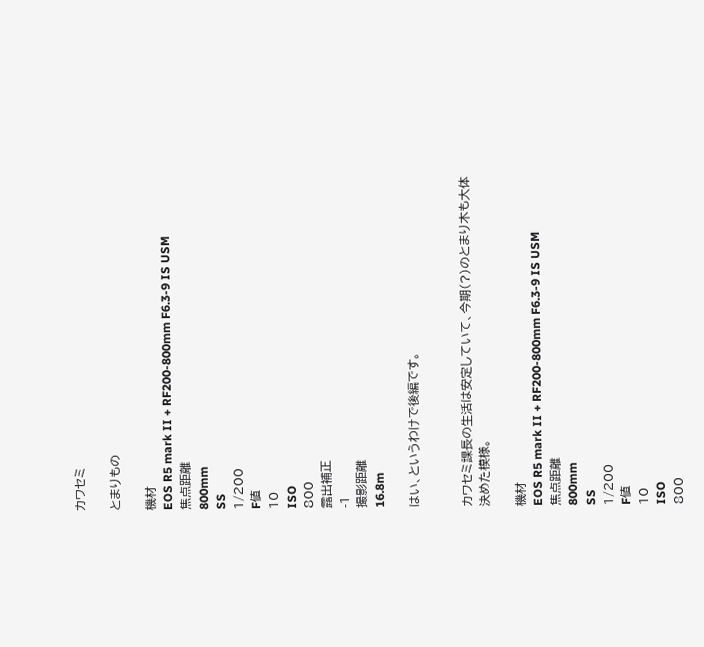カワセミ

とまりもの

機材
EOS R5 mark II + RF200-800mm F6.3-9 IS USM
焦点距離
800mm
SS
1/200
F値
10
ISO
800
露出補正
-1
撮影距離
16.8m

はい、というわけで後編です。


カワセミ課長の生活は安定していて、今期(?)のとまり木も大体決めた模様。

機材
EOS R5 mark II + RF200-800mm F6.3-9 IS USM
焦点距離
800mm
SS
1/200
F値
10
ISO
800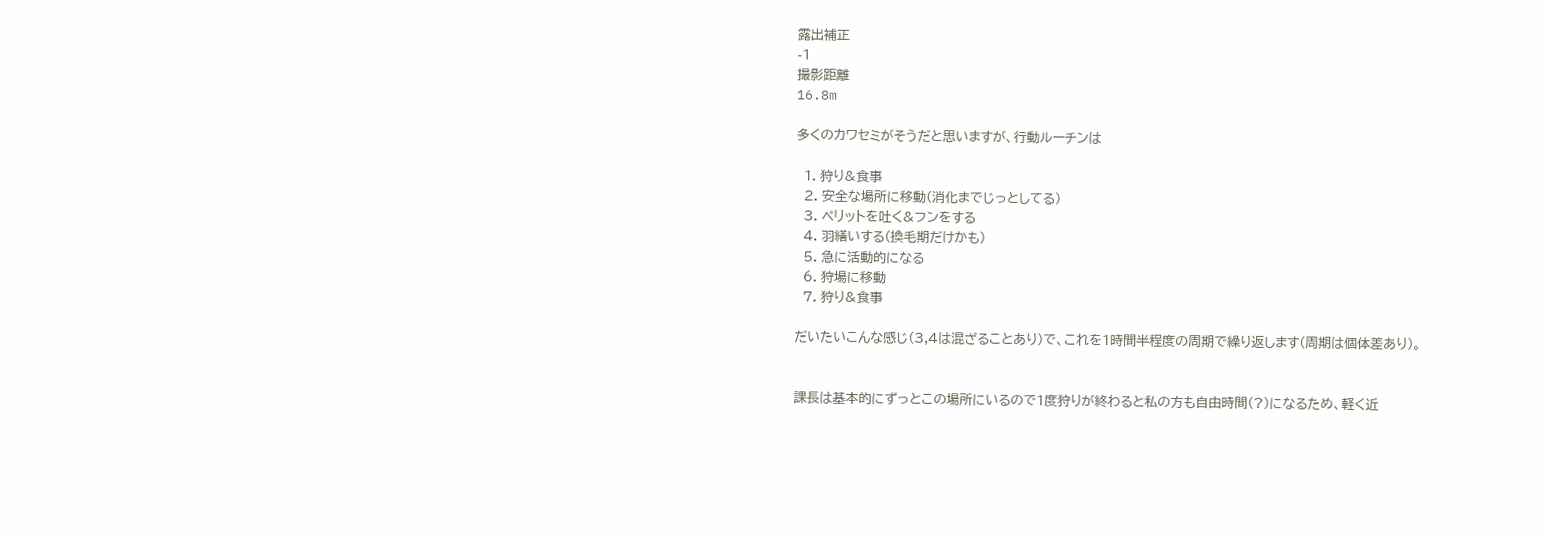露出補正
-1
撮影距離
16.8m

多くのカワセミがそうだと思いますが、行動ルーチンは

  1. 狩り&食事
  2. 安全な場所に移動(消化までじっとしてる)
  3. ペリットを吐く&フンをする
  4. 羽繕いする(換毛期だけかも)
  5. 急に活動的になる
  6. 狩場に移動
  7. 狩り&食事

だいたいこんな感じ(3,4は混ざることあり)で、これを1時間半程度の周期で繰り返します(周期は個体差あり)。


課長は基本的にずっとこの場所にいるので1度狩りが終わると私の方も自由時間(?)になるため、軽く近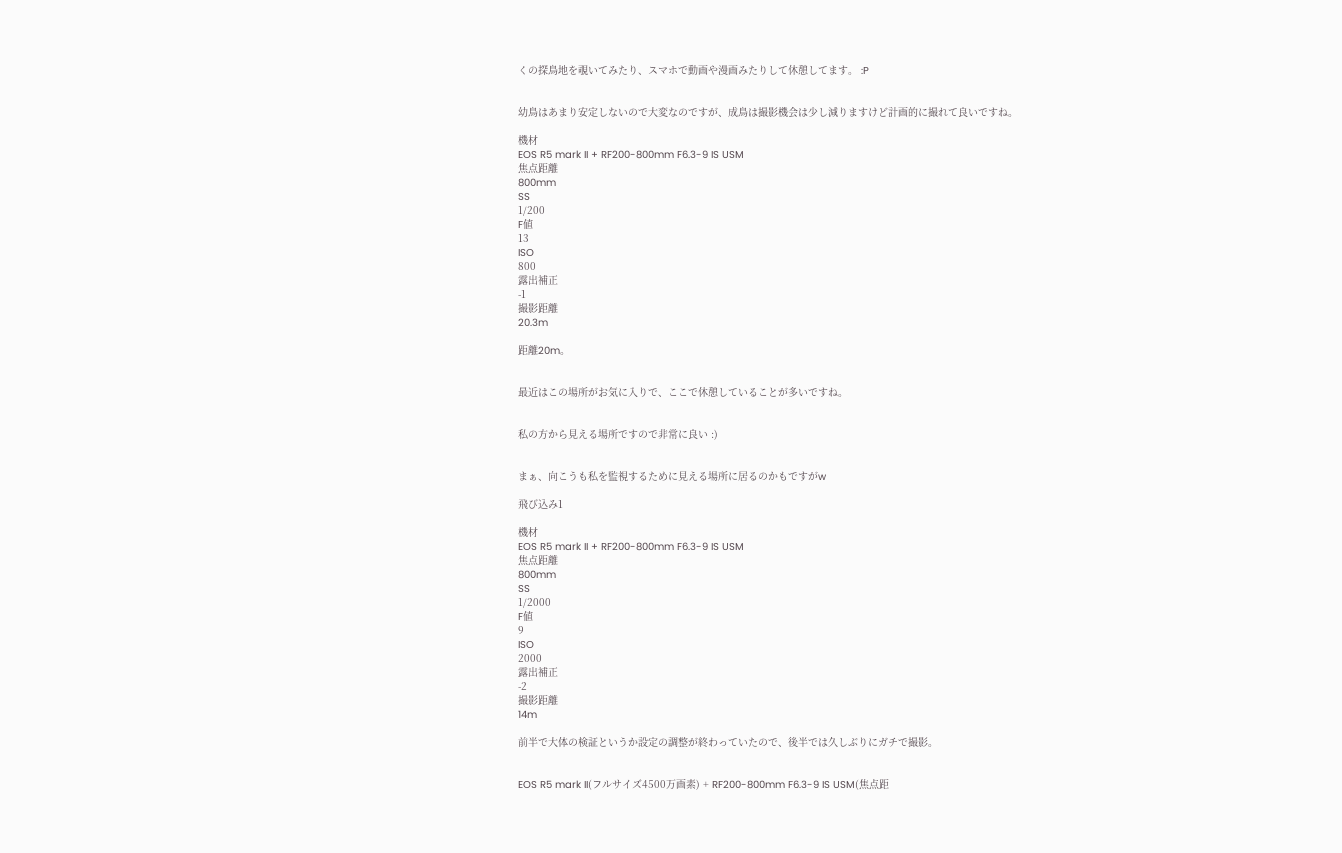くの探鳥地を覗いてみたり、スマホで動画や漫画みたりして休憩してます。 :P


幼鳥はあまり安定しないので大変なのですが、成鳥は撮影機会は少し減りますけど計画的に撮れて良いですね。

機材
EOS R5 mark II + RF200-800mm F6.3-9 IS USM
焦点距離
800mm
SS
1/200
F値
13
ISO
800
露出補正
-1
撮影距離
20.3m

距離20m。


最近はこの場所がお気に入りで、ここで休憩していることが多いですね。


私の方から見える場所ですので非常に良い :)


まぁ、向こうも私を監視するために見える場所に居るのかもですがw

飛び込み1

機材
EOS R5 mark II + RF200-800mm F6.3-9 IS USM
焦点距離
800mm
SS
1/2000
F値
9
ISO
2000
露出補正
-2
撮影距離
14m

前半で大体の検証というか設定の調整が終わっていたので、後半では久しぶりにガチで撮影。


EOS R5 mark II(フルサイズ4500万画素) + RF200-800mm F6.3-9 IS USM(焦点距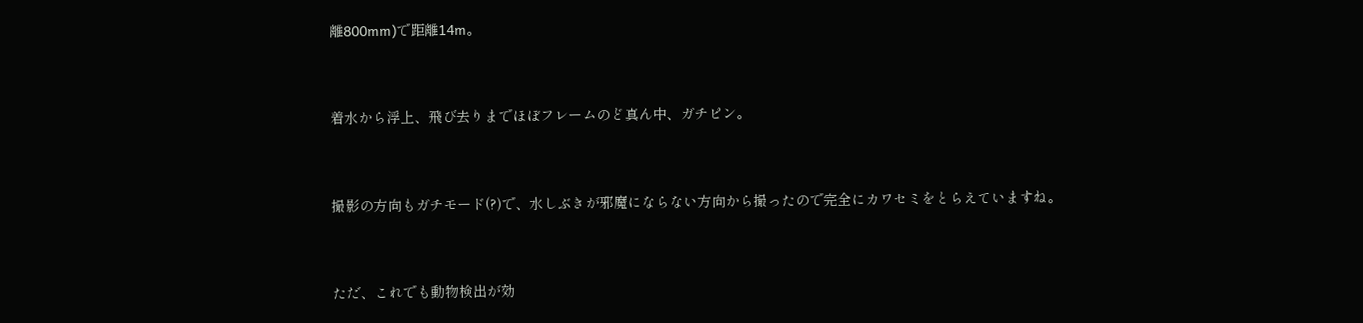離800mm)で距離14m。


着水から浮上、飛び去りまでほぼフレームのど真ん中、ガチピン。


撮影の方向もガチモード(?)で、水しぶきが邪魔にならない方向から撮ったので完全にカワセミをとらえていますね。


ただ、これでも動物検出が効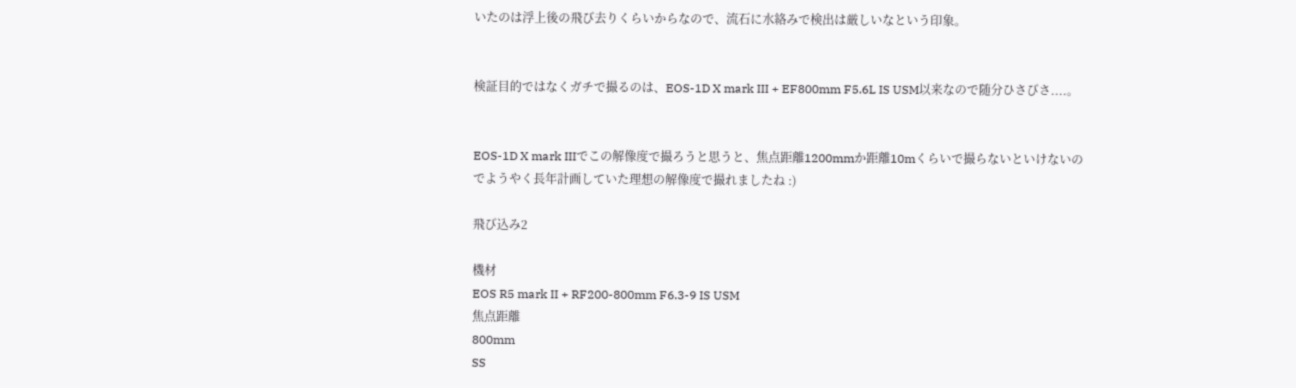いたのは浮上後の飛び去りくらいからなので、流石に水絡みで検出は厳しいなという印象。


検証目的ではなくガチで撮るのは、EOS-1D X mark III + EF800mm F5.6L IS USM以来なので随分ひさびさ....。


EOS-1D X mark IIIでこの解像度で撮ろうと思うと、焦点距離1200mmか距離10mくらいで撮らないといけないのでようやく長年計画していた理想の解像度で撮れましたね :)

飛び込み2

機材
EOS R5 mark II + RF200-800mm F6.3-9 IS USM
焦点距離
800mm
SS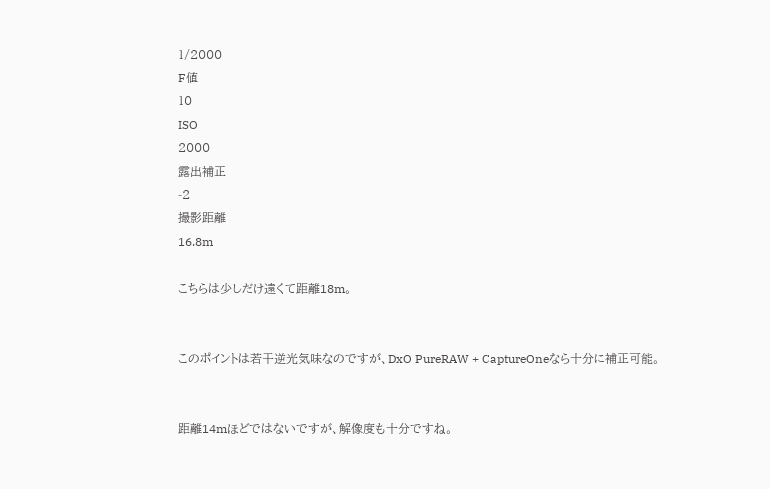1/2000
F値
10
ISO
2000
露出補正
-2
撮影距離
16.8m

こちらは少しだけ遠くて距離18m。


このポイントは若干逆光気味なのですが、DxO PureRAW + CaptureOneなら十分に補正可能。


距離14mほどではないですが、解像度も十分ですね。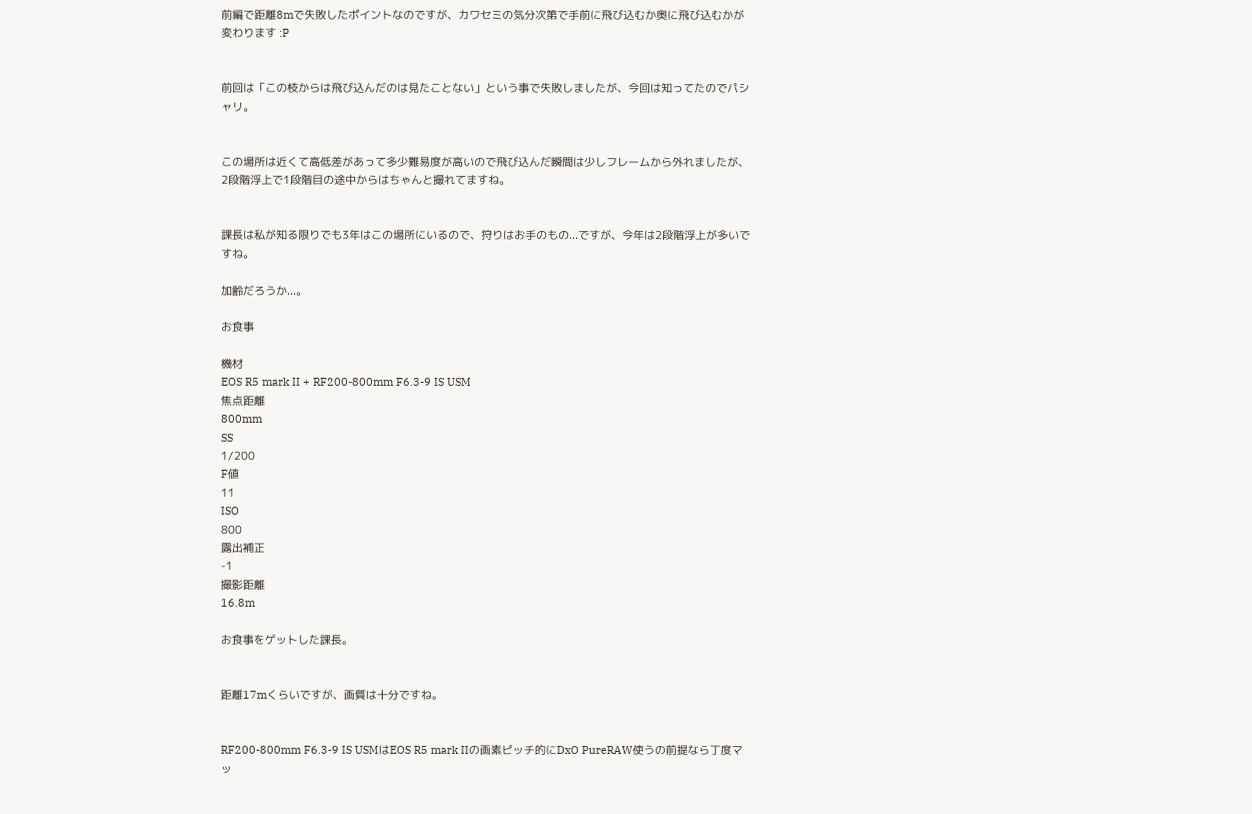前編で距離8mで失敗したポイントなのですが、カワセミの気分次第で手前に飛び込むか奥に飛び込むかが変わります :P


前回は「この枝からは飛び込んだのは見たことない」という事で失敗しましたが、今回は知ってたのでパシャリ。


この場所は近くて高低差があって多少難易度が高いので飛び込んだ瞬間は少しフレームから外れましたが、2段階浮上で1段階目の途中からはちゃんと撮れてますね。


課長は私が知る限りでも3年はこの場所にいるので、狩りはお手のもの...ですが、今年は2段階浮上が多いですね。

加齢だろうか...。

お食事

機材
EOS R5 mark II + RF200-800mm F6.3-9 IS USM
焦点距離
800mm
SS
1/200
F値
11
ISO
800
露出補正
-1
撮影距離
16.8m

お食事をゲットした課長。


距離17mくらいですが、画質は十分ですね。


RF200-800mm F6.3-9 IS USMはEOS R5 mark IIの画素ピッチ的にDxO PureRAW使うの前提なら丁度マッ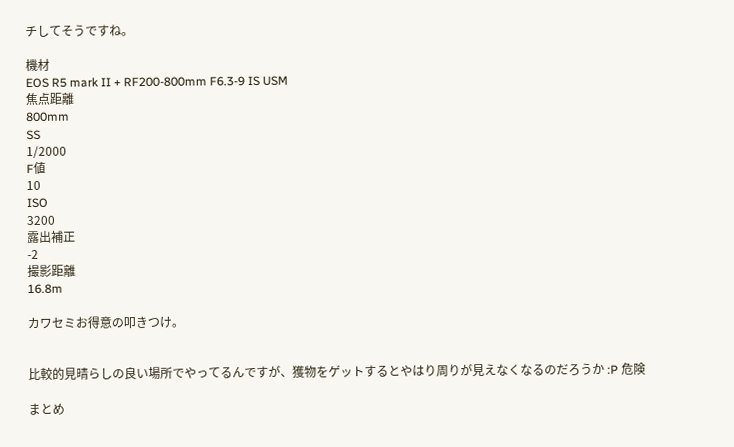チしてそうですね。

機材
EOS R5 mark II + RF200-800mm F6.3-9 IS USM
焦点距離
800mm
SS
1/2000
F値
10
ISO
3200
露出補正
-2
撮影距離
16.8m

カワセミお得意の叩きつけ。


比較的見晴らしの良い場所でやってるんですが、獲物をゲットするとやはり周りが見えなくなるのだろうか :P 危険

まとめ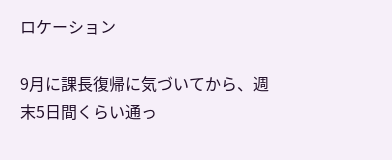ロケーション

9月に課長復帰に気づいてから、週末5日間くらい通っ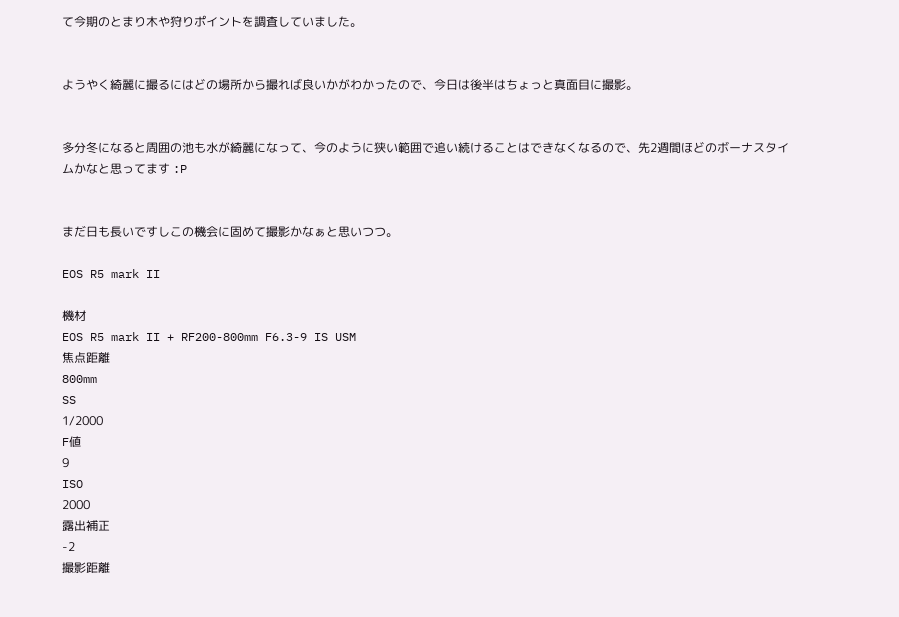て今期のとまり木や狩りポイントを調査していました。


ようやく綺麗に撮るにはどの場所から撮れば良いかがわかったので、今日は後半はちょっと真面目に撮影。


多分冬になると周囲の池も水が綺麗になって、今のように狭い範囲で追い続けることはできなくなるので、先2週間ほどのボーナスタイムかなと思ってます :P


まだ日も長いですしこの機会に固めて撮影かなぁと思いつつ。

EOS R5 mark II

機材
EOS R5 mark II + RF200-800mm F6.3-9 IS USM
焦点距離
800mm
SS
1/2000
F値
9
ISO
2000
露出補正
-2
撮影距離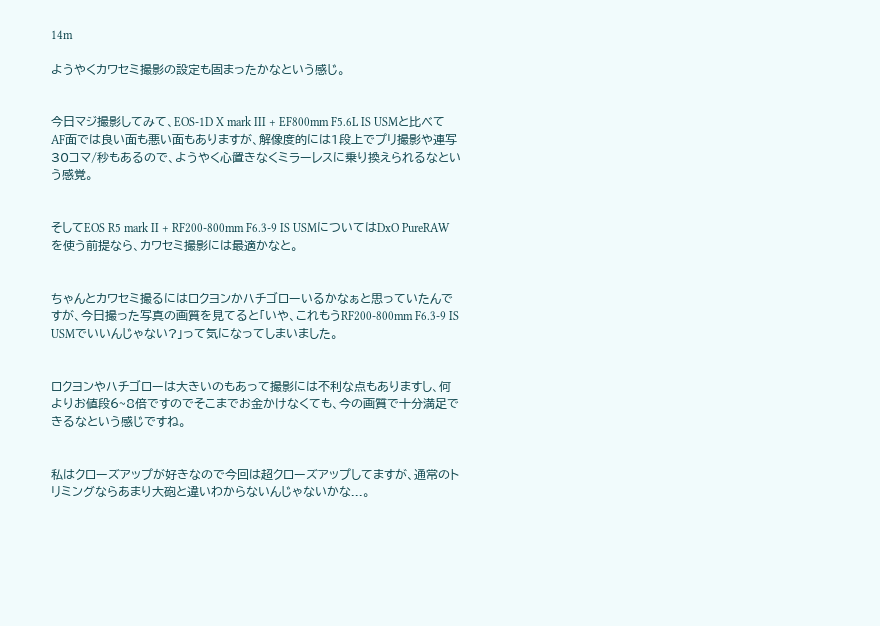14m

ようやくカワセミ撮影の設定も固まったかなという感じ。


今日マジ撮影してみて、EOS-1D X mark III + EF800mm F5.6L IS USMと比べてAF面では良い面も悪い面もありますが、解像度的には1段上でプリ撮影や連写30コマ/秒もあるので、ようやく心置きなくミラーレスに乗り換えられるなという感覚。


そしてEOS R5 mark II + RF200-800mm F6.3-9 IS USMについてはDxO PureRAWを使う前提なら、カワセミ撮影には最適かなと。


ちゃんとカワセミ撮るにはロクヨンかハチゴローいるかなぁと思っていたんですが、今日撮った写真の画質を見てると「いや、これもうRF200-800mm F6.3-9 IS USMでいいんじゃない?」って気になってしまいました。


ロクヨンやハチゴローは大きいのもあって撮影には不利な点もありますし、何よりお値段6~8倍ですのでそこまでお金かけなくても、今の画質で十分満足できるなという感じですね。


私はクローズアップが好きなので今回は超クローズアップしてますが、通常のトリミングならあまり大砲と違いわからないんじゃないかな...。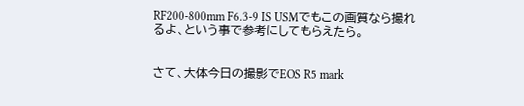RF200-800mm F6.3-9 IS USMでもこの画質なら撮れるよ、という事で参考にしてもらえたら。


さて、大体今日の撮影でEOS R5 mark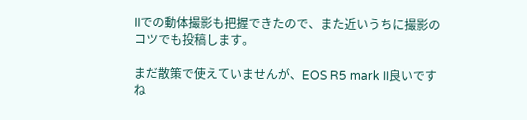IIでの動体撮影も把握できたので、また近いうちに撮影のコツでも投稿します。

まだ散策で使えていませんが、EOS R5 mark II良いですね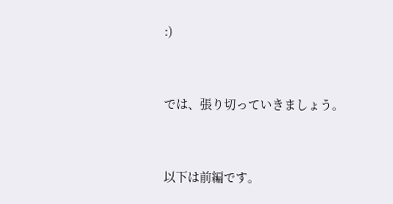:)


では、張り切っていきましょう。


以下は前編です。